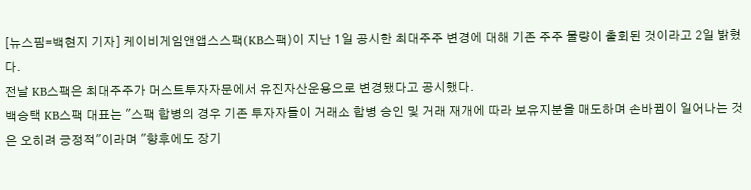[뉴스핌=백현지 기자] 케이비게임앤앱스스팩(KB스팩)이 지난 1일 공시한 최대주주 변경에 대해 기존 주주 물량이 출회된 것이라고 2일 밝혔다.
전날 KB스팩은 최대주주가 머스트투자자문에서 유진자산운용으로 변경됐다고 공시했다.
백승택 KB스팩 대표는 "스팩 합병의 경우 기존 투자자들이 거래소 합병 승인 및 거래 재개에 따라 보유지분을 매도하며 손바뀜이 일어나는 것은 오히려 긍정적"이라며 "향후에도 장기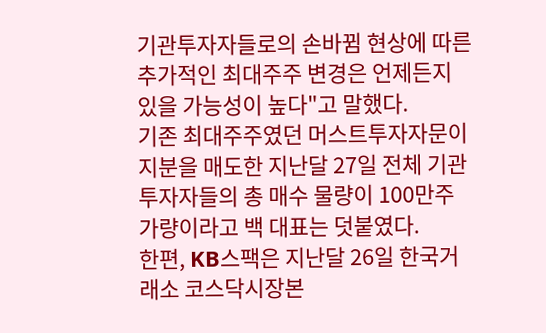기관투자자들로의 손바뀜 현상에 따른 추가적인 최대주주 변경은 언제든지 있을 가능성이 높다"고 말했다.
기존 최대주주였던 머스트투자자문이 지분을 매도한 지난달 27일 전체 기관투자자들의 총 매수 물량이 100만주 가량이라고 백 대표는 덧붙였다.
한편, KB스팩은 지난달 26일 한국거래소 코스닥시장본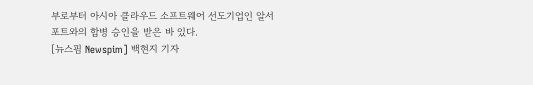부로부터 아시아 클라우드 소프트웨어 선도기업인 알서포트와의 합병 승인을 받은 바 있다.
[뉴스핌 Newspim] 백현지 기자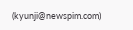(kyunji@newspim.com)